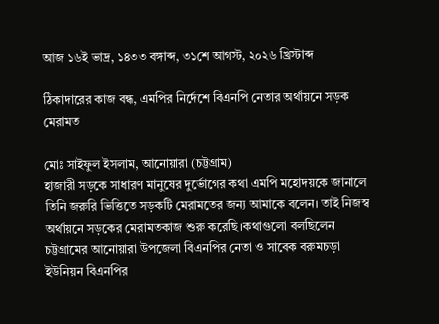আজ ১৬ই ভাদ্র, ১৪৩৩ বঙ্গাব্দ, ৩১শে আগস্ট, ২০২৬ খ্রিস্টাব্দ

ঠিকাদারের কাজ বন্ধ, এমপির নির্দেশে বিএনপি নেতার অর্থায়নে সড়ক মেরামত

মোঃ সাইফুল ইসলাম, আনোয়ারা (চট্টগ্রাম)
হাজারী সড়কে সাধারণ মানুষের দুর্ভোগের কথা এমপি মহোদয়কে জানালে তিনি জরুরি ভিত্তিতে সড়কটি মেরামতের জন্য আমাকে বলেন। তাই নিজস্ব অর্থায়নে সড়কের মেরামতকাজ শুরু করেছি।কথাগুলো বলছিলেন চট্টগ্রামের আনোয়ারা উপজেলা বিএনপির নেতা ও সাবেক বরুমচড়া ইউনিয়ন বিএনপির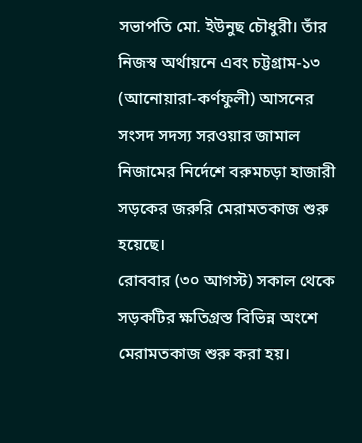সভাপতি মো. ইউনুছ চৌধুরী। তাঁর নিজস্ব অর্থায়নে এবং চট্টগ্রাম-১৩ (আনোয়ারা-কর্ণফুলী) আসনের সংসদ সদস্য সরওয়ার জামাল নিজামের নির্দেশে বরুমচড়া হাজারী সড়কের জরুরি মেরামতকাজ শুরু হয়েছে।
রোববার (৩০ আগস্ট) সকাল থেকে সড়কটির ক্ষতিগ্রস্ত বিভিন্ন অংশে মেরামতকাজ শুরু করা হয়।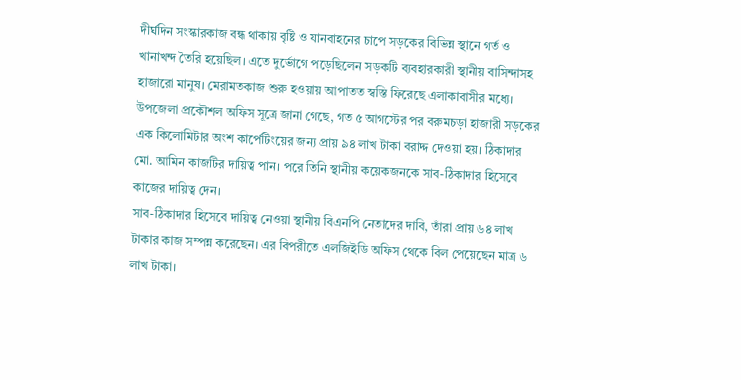দীর্ঘদিন সংস্কারকাজ বন্ধ থাকায় বৃষ্টি ও যানবাহনের চাপে সড়কের বিভিন্ন স্থানে গর্ত ও খানাখন্দ তৈরি হয়েছিল। এতে দুর্ভোগে পড়েছিলেন সড়কটি ব্যবহারকারী স্থানীয় বাসিন্দাসহ হাজারো মানুষ। মেরামতকাজ শুরু হওয়ায় আপাতত স্বস্তি ফিরেছে এলাকাবাসীর মধ্যে।
উপজেলা প্রকৌশল অফিস সূত্রে জানা গেছে, গত ৫ আগস্টের পর বরুমচড়া হাজারী সড়কের এক কিলোমিটার অংশ কার্পেটিংয়ের জন্য প্রায় ৯৪ লাখ টাকা বরাদ্দ দেওয়া হয়। ঠিকাদার মো. আমিন কাজটির দায়িত্ব পান। পরে তিনি স্থানীয় কয়েকজনকে সাব-ঠিকাদার হিসেবে কাজের দায়িত্ব দেন।
সাব-ঠিকাদার হিসেবে দায়িত্ব নেওয়া স্থানীয় বিএনপি নেতাদের দাবি, তাঁরা প্রায় ৬৪ লাখ টাকার কাজ সম্পন্ন করেছেন। এর বিপরীতে এলজিইডি অফিস থেকে বিল পেয়েছেন মাত্র ৬ লাখ টাকা।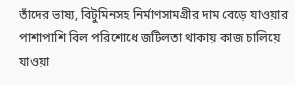তাঁদের ভাষ্য, বিটুমিনসহ নির্মাণসামগ্রীর দাম বেড়ে যাওয়ার পাশাপাশি বিল পরিশোধে জটিলতা থাকায় কাজ চালিয়ে যাওয়া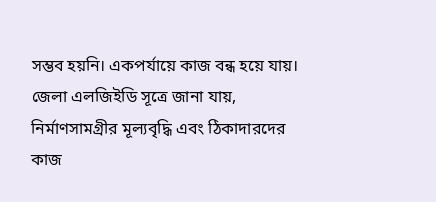সম্ভব হয়নি। একপর্যায়ে কাজ বন্ধ হয়ে যায়।
জেলা এলজিইডি সূত্রে জানা যায়, নির্মাণসামগ্রীর মূল্যবৃদ্ধি এবং ঠিকাদারদের কাজ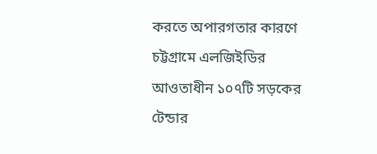করতে অপারগতার কারণে চট্টগ্রামে এলজিইডির আওতাধীন ১০৭টি সড়কের টেন্ডার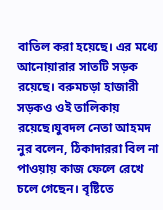বাতিল করা হয়েছে। এর মধ্যে আনোয়ারার সাতটি সড়ক রয়েছে। বরুমচড়া হাজারী সড়কও ওই তালিকায় রয়েছে।যুবদল নেতা আহমদ নুর বলেন, ঠিকাদাররা বিল না পাওয়ায় কাজ ফেলে রেখে চলে গেছেন। বৃষ্টিতে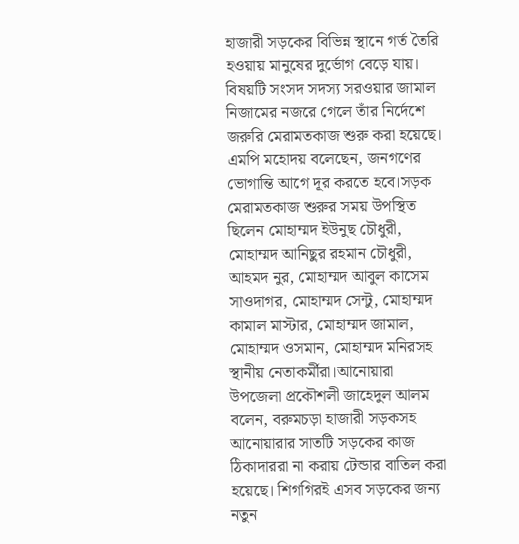হাজারী সড়কের বিভিন্ন স্থানে গর্ত তৈরি হওয়ায় মানুষের দুর্ভোগ বেড়ে যায়। বিষয়টি সংসদ সদস্য সরওয়ার জামাল নিজামের নজরে গেলে তাঁর নির্দেশে জরুরি মেরামতকাজ শুরু করা হয়েছে। এমপি মহোদয় বলেছেন, জনগণের ভোগান্তি আগে দূর করতে হবে।সড়ক মেরামতকাজ শুরুর সময় উপস্থিত ছিলেন মোহাম্মদ ইউনুছ চৌধুরী, মোহাম্মদ আনিছুর রহমান চৌধুরী, আহমদ নুর, মোহাম্মদ আবুল কাসেম সাওদাগর, মোহাম্মদ সেন্টু, মোহাম্মদ কামাল মাস্টার, মোহাম্মদ জামাল, মোহাম্মদ ওসমান, মোহাম্মদ মনিরসহ স্থানীয় নেতাকর্মীরা।আনোয়ারা উপজেলা প্রকৌশলী জাহেদুল আলম বলেন, বরুমচড়া হাজারী সড়কসহ আনোয়ারার সাতটি সড়কের কাজ ঠিকাদাররা না করায় টেন্ডার বাতিল করা হয়েছে। শিগগিরই এসব সড়কের জন্য নতুন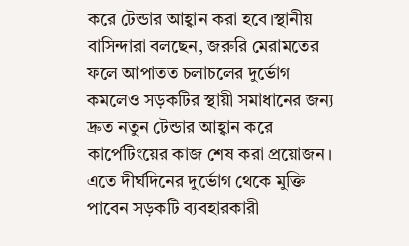করে টেন্ডার আহ্বান করা হবে।স্থানীয় বাসিন্দারা বলছেন, জরুরি মেরামতের ফলে আপাতত চলাচলের দুর্ভোগ কমলেও সড়কটির স্থায়ী সমাধানের জন্য দ্রুত নতুন টেন্ডার আহ্বান করে কার্পেটিংয়ের কাজ শেষ করা প্রয়োজন। এতে দীর্ঘদিনের দুর্ভোগ থেকে মুক্তি পাবেন সড়কটি ব্যবহারকারী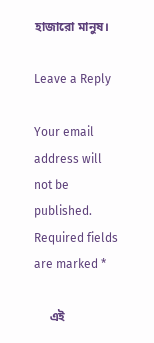হাজারো মানুষ।

Leave a Reply

Your email address will not be published. Required fields are marked *

     এই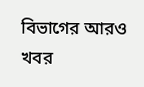বিভাগের আরও খবর